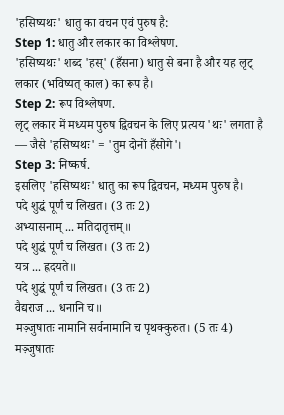'हसिष्यथः' धातु का वचन एवं पुरुष है:
Step 1: धातु और लकार का विश्लेषण.
'हसिष्यथः' शब्द 'हस्' (हँसना) धातु से बना है और यह लृट् लकार (भविष्यत् काल) का रूप है।
Step 2: रूप विश्लेषण.
लृट् लकार में मध्यम पुरुष द्विवचन के लिए प्रत्यय 'थः' लगता है — जैसे 'हसिष्यथः' = 'तुम दोनों हँसोगे'।
Step 3: निष्कर्ष.
इसलिए 'हसिष्यथः' धातु का रूप द्विवचन, मध्यम पुरुष है।
पदे शुद्धं पूर्णं च लिखत। (3 तः 2)
अभ्यासनाम् ... मतिदातृत्तम्॥
पदे शुद्धं पूर्णं च लिखत। (3 तः 2)
यत्र ... ह्रदयते॥
पदे शुद्धं पूर्णं च लिखत। (3 तः 2)
वैद्यराज ... धनानि च॥
मञ़्जुषातः नामानि सर्वनामानि च पृथक्कुरुत। (5 तः 4)
मञ़्जुषातः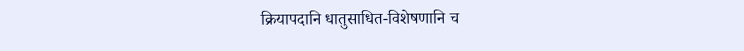क्रियापदानि धातुसाधित-विशेषणानि च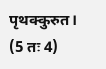पृथक्कुरुत। (5 तः 4)